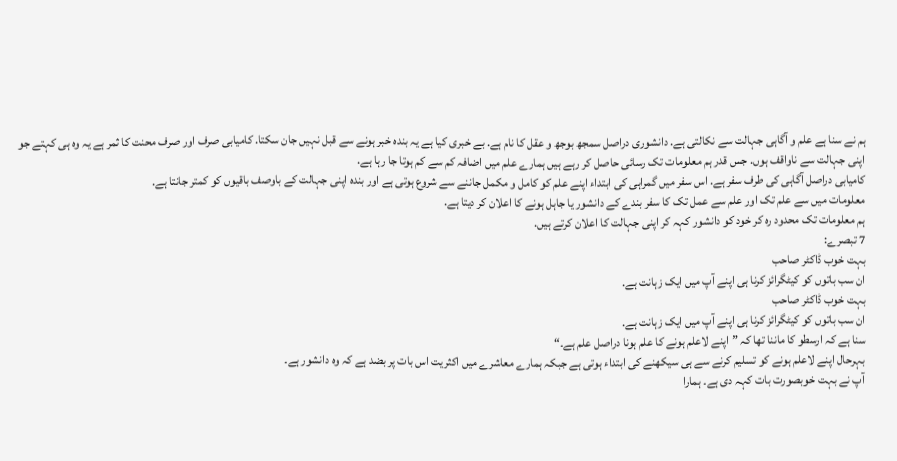ہم نے سنا ہے علم و آگاہی جہالت سے نکالتی ہے. دانشوری دراصل سمجھ بوجھ و عقل کا نام ہے. بے خبری کیا ہے یہ بندہ خبر ہونے سے قبل نہیں جان سکتا. کامیابی صرف اور صرف محنت کا ثمر ہے یہ وہ ہی کہتے جو اپنی جہالت سے ناواقف ہوں. جس قدر ہم معلومات تک رسائی حاصل کر رہے ہیں ہمارے علم میں اضافہ کم سے کم ہوتا جا رہا ہے.
کامیابی دراصل آگاہی کی طرف سفر ہے. اس سفر میں گمراہی کی ابتداء اپنے علم کو کامل و مکمل جاننے سے شروع ہوتی ہے اور بندہ اپنی جہالت کے باوصف باقیوں کو کمتر جانتا ہے.
معلومات میں سے علم تک اور علم سے عمل تک کا سفر بندے کے دانشور یا جاہل ہونے کا اعلان کر دیتا ہے.
ہم معلومات تک محدود رہ کر خود کو دانشور کہہ کر اپنی جہالت کا اعلان کرتے ہیں.
7 تبصرے:
بہت خوب ڈاکٹر صاحب
ان سب باتوں کو کیٹگرائز کرنا ہی اپنے آپ میں ایک زہانت ہے.
بہت خوب ڈاکٹر صاحب
ان سب باتوں کو کیٹگرائز کرنا ہی اپنے آپ میں ایک زہانت ہے.
سنا ہے کہ ارسطو کا ماننا تھا کہ ”اپنے لاعلم ہونے کا علم ہونا دراصل علم ہے۔“
بہرحال اپنے لاعلم ہونے کو تسلیم کرنے سے ہی سیکھنے کی ابتداء ہوتی ہے جبکہ ہمارے معاشرے میں اکثریت اس بات پر بضد ہے کہ وہ دانشور ہے۔
آپ نے بہت خوبصورت بات کہہ دی ہے۔ ہمارا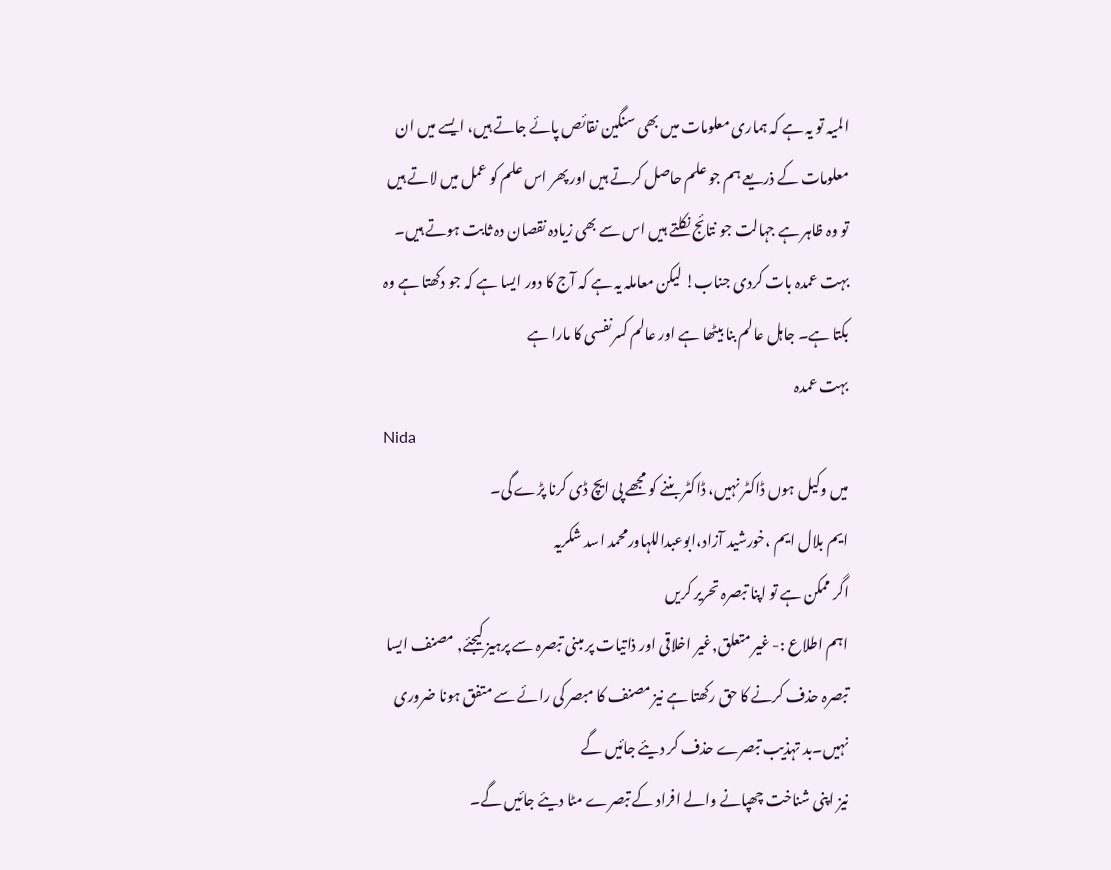المیہ تو یہ ہے کہ ہماری معلومات میں بھی سنگین نقائص پائے جاتے ہیں، ایسے میں ان معلومات کے ذریعے ہم جو علم حاصل کرتے ہیں اور پھر اس علم کو عمل میں لاتے ہیں تو وہ ظاہر ہے جہالت جو نتائج نکلتے ہیں اس سے بھی زیادہ نقصان دہ ثابت ہوتے ہیں۔
بہت عمدہ بات کردی جناب! لیکن معاملہ یہ ہے کہ آج کا دور ایسا ہے کہ جو دکھتا ہے وہ بکتا ہے۔ جاہل عالم بنا بیٹھا ہے اور عالم کسرنفسی کا مارا ہے
بہت عمدہ
Nida
میں وکیل ہوں ڈاکٹر نہیں، ڈاکٹر بننے کو مجھے پی ایچ ڈی کرنا پڑے گی۔
ایم بلال ایم ،خورشید آزاد،ابوعبداللہاورمحمد اسد شکریہ
اگر ممکن ہے تو اپنا تبصرہ تحریر کریں
اہم اطلاع :- غیر متعلق,غیر اخلاقی اور ذاتیات پر مبنی تبصرہ سے پرہیز کیجئے, مصنف ایسا تبصرہ حذف کرنے کا حق رکھتا ہے نیز مصنف کا مبصر کی رائے سے متفق ہونا ضروری نہیں۔بد تہذیب تبصرے حذف کر دیئے جائیں گے
نیز اپنی شناخت چھپانے والے افراد کے تبصرے مٹا دیئے جائیں گے۔